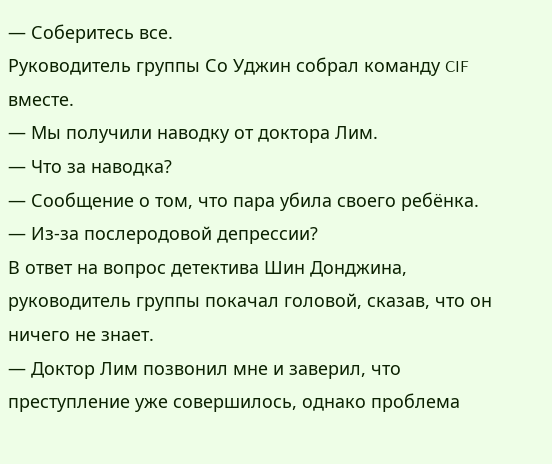— Соберитесь все.
Руководитель группы Со Уджин собрал команду CIF вместе.
— Мы получили наводку от доктора Лим.
— Что за наводка?
— Сообщение о том, что пара убила своего ребёнка.
— Из-за послеродовой депрессии?
В ответ на вопрос детектива Шин Донджина, руководитель группы покачал головой, сказав, что он ничего не знает.
— Доктор Лим позвонил мне и заверил, что преступление уже совершилось, однако проблема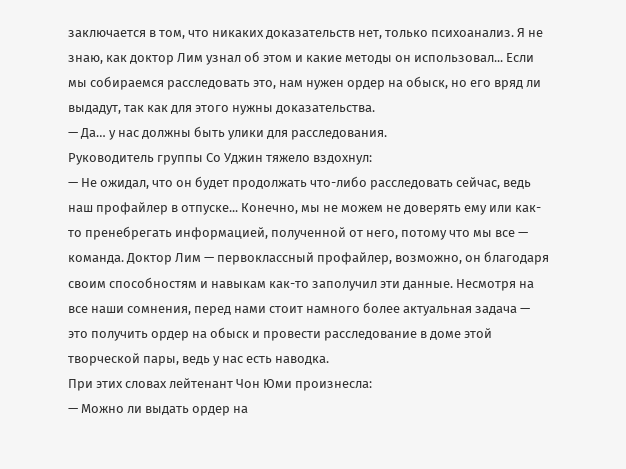заключается в том, что никаких доказательств нет, только психоанализ. Я не знаю, как доктор Лим узнал об этом и какие методы он использовал... Если мы собираемся расследовать это, нам нужен ордер на обыск, но его вряд ли выдадут, так как для этого нужны доказательства.
— Да… у нас должны быть улики для расследования.
Руководитель группы Со Уджин тяжело вздохнул:
— Не ожидал, что он будет продолжать что-либо расследовать сейчас, ведь наш профайлер в отпуске... Конечно, мы не можем не доверять ему или как-то пренебрегать информацией, полученной от него, потому что мы все — команда. Доктор Лим — первоклассный профайлер, возможно, он благодаря своим способностям и навыкам как-то заполучил эти данные. Несмотря на все наши сомнения, перед нами стоит намного более актуальная задача — это получить ордер на обыск и провести расследование в доме этой творческой пары, ведь у нас есть наводка.
При этих словах лейтенант Чон Юми произнесла:
— Можно ли выдать ордер на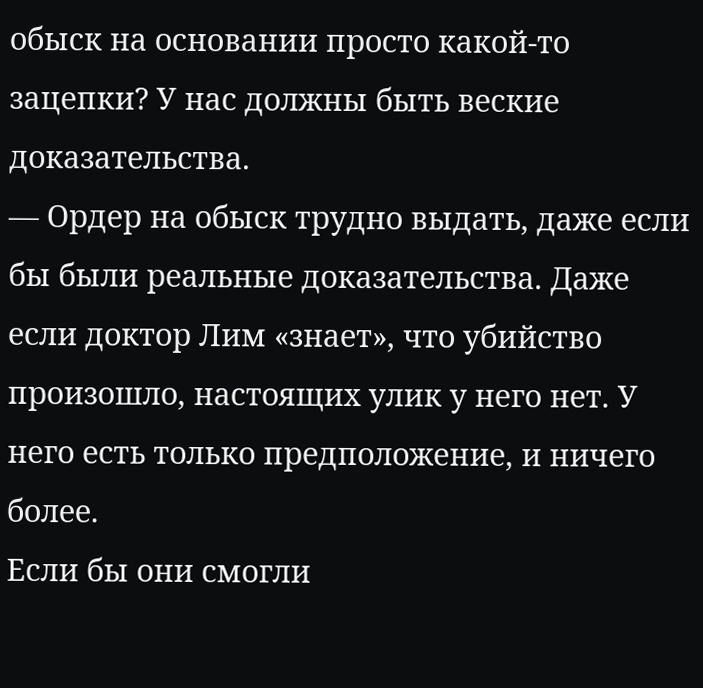обыск на основании просто какой-то зацепки? У нас должны быть веские доказательства.
— Ордер на обыск трудно выдать, даже если бы были реальные доказательства. Даже если доктор Лим «знает», что убийство произошло, настоящих улик у него нет. У него есть только предположение, и ничего более.
Если бы они смогли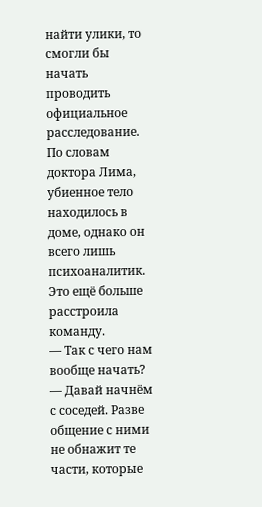найти улики, то смогли бы начать проводить официальное расследование.
По словам доктора Лима, убиенное тело находилось в доме, однако он всего лишь психоаналитик.
Это ещё больше расстроила команду.
— Так с чего нам вообще начать?
— Давай начнём с соседей. Разве общение с ними не обнажит те части, которые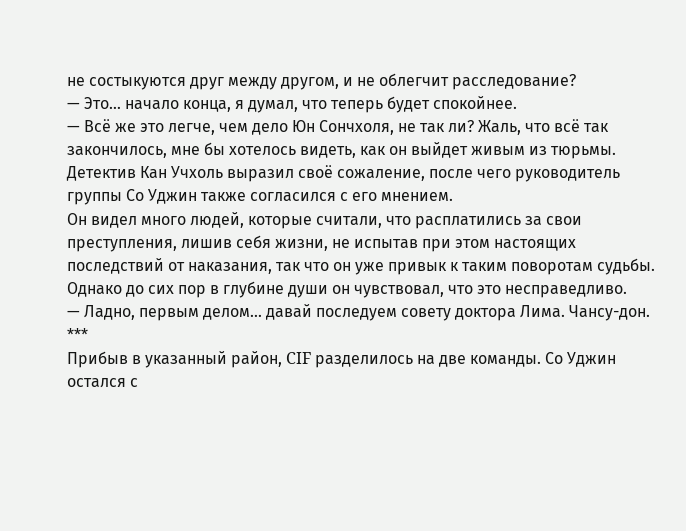не состыкуются друг между другом, и не облегчит расследование?
— Это… начало конца, я думал, что теперь будет спокойнее.
— Всё же это легче, чем дело Юн Сончхоля, не так ли? Жаль, что всё так закончилось, мне бы хотелось видеть, как он выйдет живым из тюрьмы.
Детектив Кан Учхоль выразил своё сожаление, после чего руководитель группы Со Уджин также согласился с его мнением.
Он видел много людей, которые считали, что расплатились за свои преступления, лишив себя жизни, не испытав при этом настоящих последствий от наказания, так что он уже привык к таким поворотам судьбы. Однако до сих пор в глубине души он чувствовал, что это несправедливо.
— Ладно, первым делом... давай последуем совету доктора Лима. Чансу-дон.
***
Прибыв в указанный район, CIF разделилось на две команды. Со Уджин остался с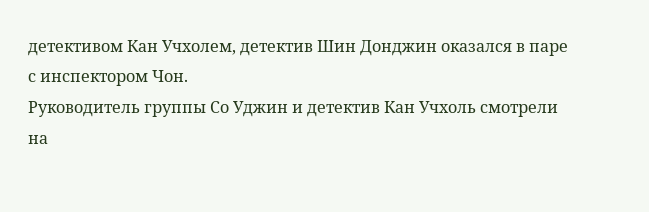детективом Кан Учхолем, детектив Шин Донджин оказался в паре с инспектором Чон.
Руководитель группы Со Уджин и детектив Кан Учхоль смотрели на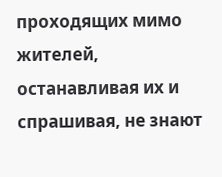проходящих мимо жителей, останавливая их и спрашивая, не знают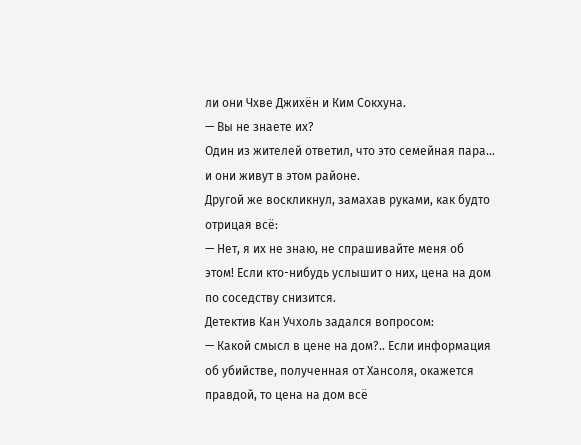ли они Чхве Джихён и Ким Сокхуна.
— Вы не знаете их?
Один из жителей ответил, что это семейная пара... и они живут в этом районе.
Другой же воскликнул, замахав руками, как будто отрицая всё:
— Нет, я их не знаю, не спрашивайте меня об этом! Если кто-нибудь услышит о них, цена на дом по соседству снизится.
Детектив Кан Учхоль задался вопросом:
— Какой смысл в цене на дом?.. Если информация об убийстве, полученная от Хансоля, окажется правдой, то цена на дом всё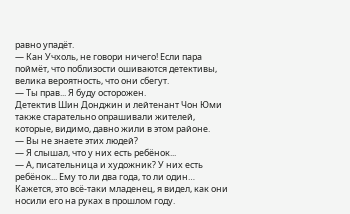равно упадёт.
— Кан Учхоль, не говори ничего! Если пара поймёт, что поблизости ошиваются детективы, велика вероятность, что они сбегут.
— Ты прав... Я буду осторожен.
Детектив Шин Донджин и лейтенант Чон Юми также старательно опрашивали жителей, которые, видимо, давно жили в этом районе.
— Вы не знаете этих людей?
— Я слышал, что у них есть ребёнок...
— А, писательница и художник? У них есть ребёнок... Ему то ли два года, то ли один… Кажется, это всё-таки младенец, я видел, как они носили его на руках в прошлом году.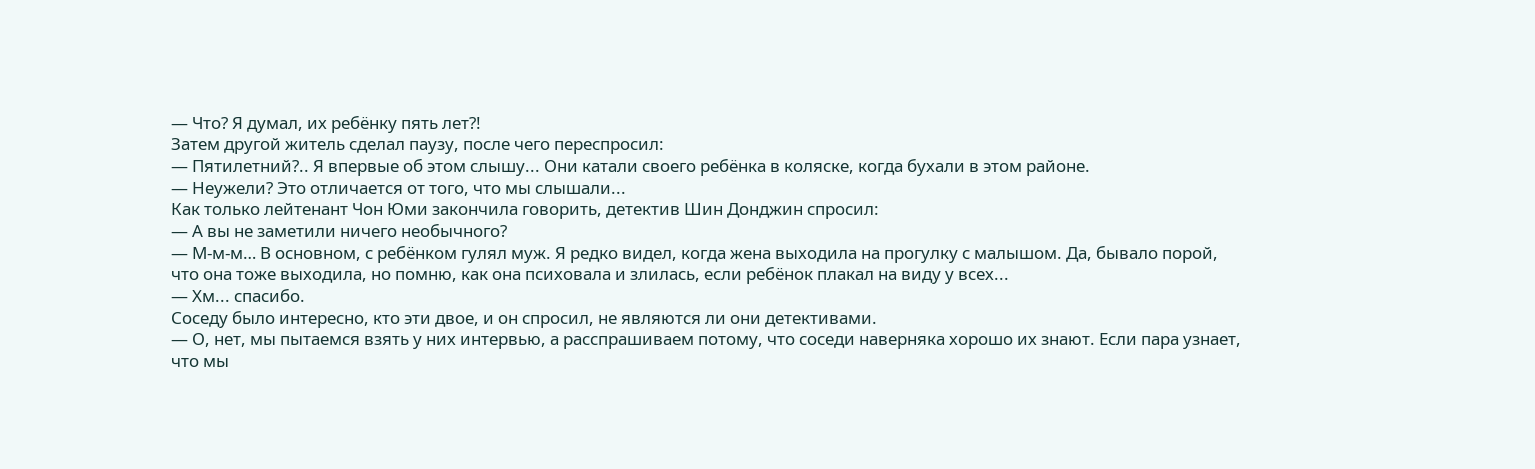— Что? Я думал, их ребёнку пять лет?!
Затем другой житель сделал паузу, после чего переспросил:
— Пятилетний?.. Я впервые об этом слышу... Они катали своего ребёнка в коляске, когда бухали в этом районе.
— Неужели? Это отличается от того, что мы слышали...
Как только лейтенант Чон Юми закончила говорить, детектив Шин Донджин спросил:
— А вы не заметили ничего необычного?
— М-м-м… В основном, с ребёнком гулял муж. Я редко видел, когда жена выходила на прогулку с малышом. Да, бывало порой, что она тоже выходила, но помню, как она психовала и злилась, если ребёнок плакал на виду у всех...
— Хм... спасибо.
Соседу было интересно, кто эти двое, и он спросил, не являются ли они детективами.
— О, нет, мы пытаемся взять у них интервью, а расспрашиваем потому, что соседи наверняка хорошо их знают. Если пара узнает, что мы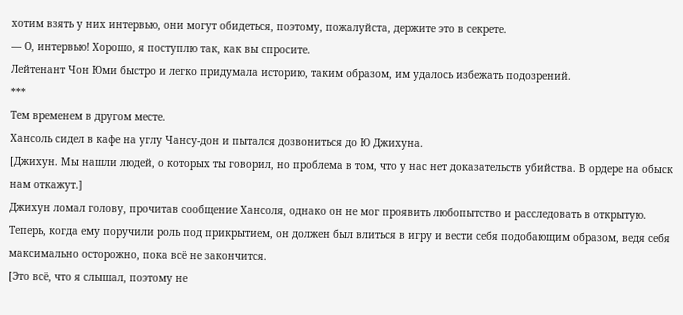хотим взять у них интервью, они могут обидеться, поэтому, пожалуйста, держите это в секрете.
— О, интервью! Хорошо, я поступлю так, как вы спросите.
Лейтенант Чон Юми быстро и легко придумала историю, таким образом, им удалось избежать подозрений.
***
Тем временем в другом месте.
Хансоль сидел в кафе на углу Чансу-дон и пытался дозвониться до Ю Джихуна.
[Джихун. Мы нашли людей, о которых ты говорил, но проблема в том, что у нас нет доказательств убийства. В ордере на обыск нам откажут.]
Джихун ломал голову, прочитав сообщение Хансоля, однако он не мог проявить любопытство и расследовать в открытую. Теперь, когда ему поручили роль под прикрытием, он должен был влиться в игру и вести себя подобающим образом, ведя себя максимально осторожно, пока всё не закончится.
[Это всё, что я слышал, поэтому не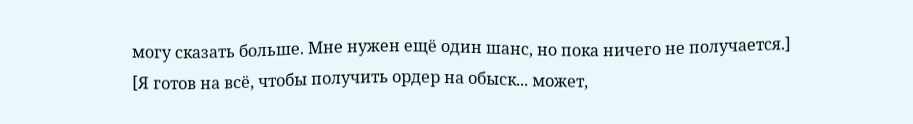могу сказать больше. Мне нужен ещё один шанс, но пока ничего не получается.]
[Я готов на всё, чтобы получить ордер на обыск... может,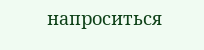напроситься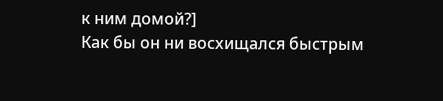к ним домой?]
Как бы он ни восхищался быстрым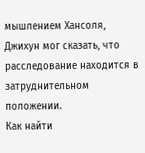мышлением Хансоля, Джихун мог сказать, что расследование находится в затруднительном положении.
Как найти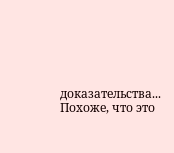доказательства...
Похоже, что это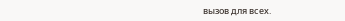вызов для всех.